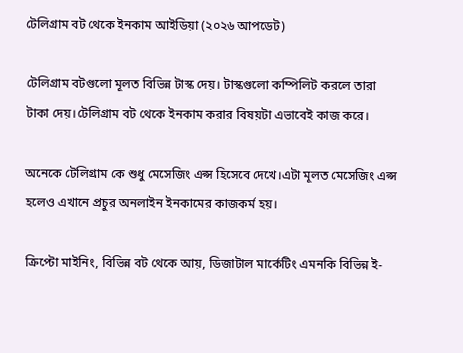টেলিগ্রাম বট থেকে ইনকাম আইডিয়া (২০২৬ আপডেট)

টেলিগ্রাম বটগুলো মূলত বিভিন্ন টাস্ক দেয়। টাস্কগুলো কম্পিলিট করলে তারা টাকা দেয়।টেলিগ্রাম বট থেকে ইনকাম করার বিষয়টা এভাবেই কাজ করে।

অনেকে টেলিগ্রাম কে শুধু মেসেজিং এপ্স হিসেবে দেখে।এটা মূলত মেসেজিং এপ্স হলেও এখানে প্রচুর অনলাইন ইনকামের কাজকর্ম হয়।

ক্রিপ্টো মাইনিং, বিভিন্ন বট থেকে আয়, ডিজাটাল মার্কেটিং এমনকি বিভিন্ন ই-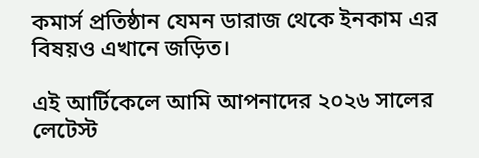কমার্স প্রতিষ্ঠান যেমন ডারাজ থেকে ইনকাম এর বিষয়ও এখানে জড়িত।

এই আর্টিকেলে আমি আপনাদের ২০২৬ সালের লেটেস্ট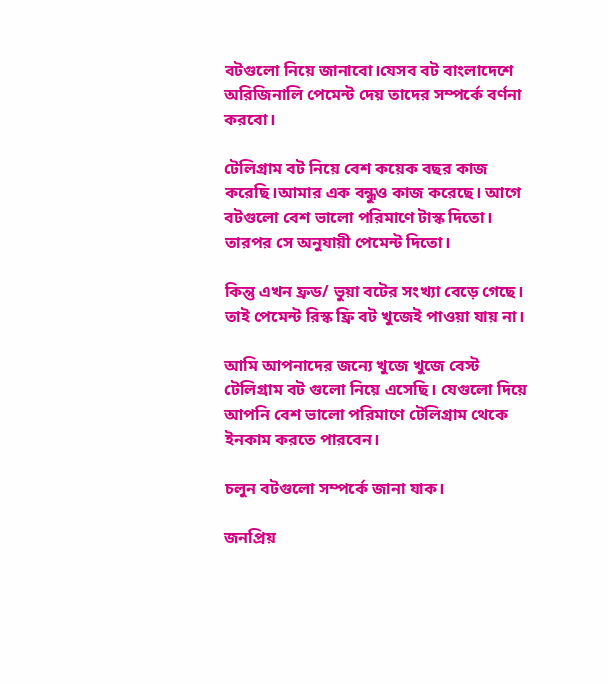বটগুলো নিয়ে জানাবো।যেসব বট বাংলাদেশে অরিজিনালি পেমেন্ট দেয় তাদের সম্পর্কে বর্ণনা করবো।

টেলিগ্রাম বট নিয়ে বেশ কয়েক বছর কাজ করেছি।আমার এক বন্ধুও কাজ করেছে। আগে বটগুলো বেশ ভালো পরিমাণে টাস্ক দিতো। তারপর সে অনুযায়ী পেমেন্ট দিতো।

কিন্তু এখন ফ্রড/ ভুয়া বটের সংখ্যা বেড়ে গেছে। তাই পেমেন্ট রিস্ক ফ্রি বট খুজেই পাওয়া যায় না।

আমি আপনাদের জন্যে খুজে খুজে বেস্ট টেলিগ্রাম বট গুলো নিয়ে এসেছি। যেগুলো দিয়ে আপনি বেশ ভালো পরিমাণে টেলিগ্রাম থেকে ইনকাম করতে পারবেন।

চলুন বটগুলো সম্পর্কে জানা যাক।

জনপ্রিয়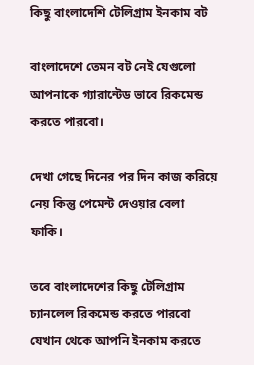কিছু বাংলাদেশি টেলিগ্রাম ইনকাম বট

বাংলাদেশে তেমন বট নেই যেগুলো আপনাকে গ্যারান্টেড ভাবে রিকমেন্ড করতে পারবো।

দেখা গেছে দিনের পর দিন কাজ করিয়ে নেয় কিন্তু পেমেন্ট দেওয়ার বেলা ফাকি।

তবে বাংলাদেশের কিছু টেলিগ্রাম চ্যানলেল রিকমেন্ড করতে পারবো যেখান থেকে আপনি ইনকাম করতে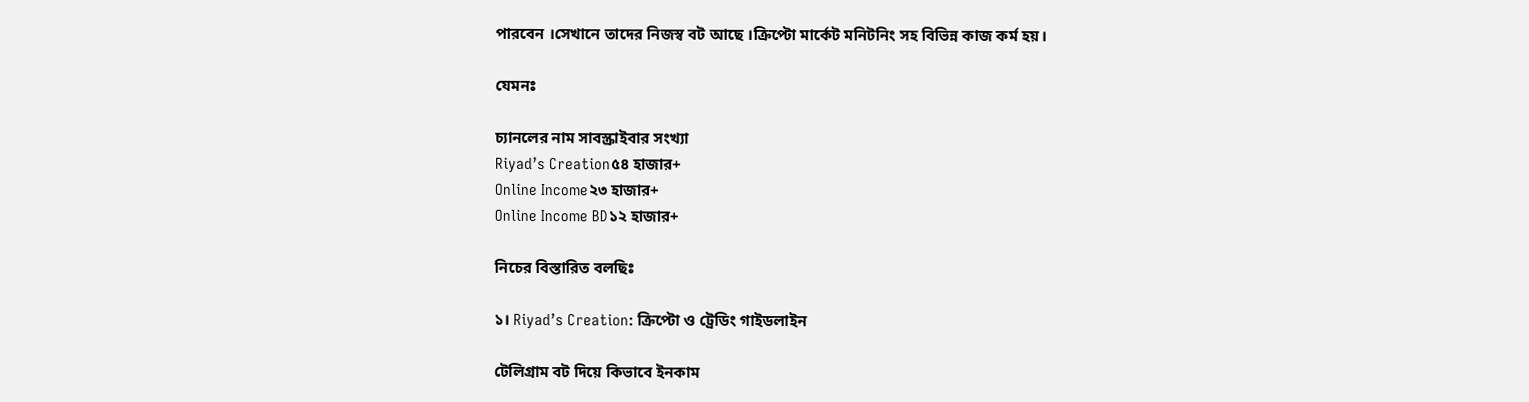পারবেন ।সেখানে তাদের নিজস্ব বট আছে ।ক্রিপ্টো মার্কেট মনিটনিং সহ বিভিন্ন কাজ কর্ম হয়।

যেমনঃ

চ্যানলের নাম সাবস্ক্রাইবার সংখ্যা
Riyad’s Creation৫৪ হাজার+
Online Income২৩ হাজার+
Online Income BD১২ হাজার+

নিচের বিস্তারিত বলছিঃ

১। Riyad’s Creation: ক্রিপ্টো ও ট্রেডিং গাইডলাইন

টেলিগ্রাম বট দিয়ে কিভাবে ইনকাম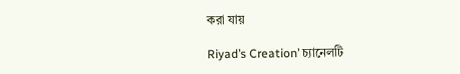করা যায়

Riyad’s Creation’ চ্যানেলটি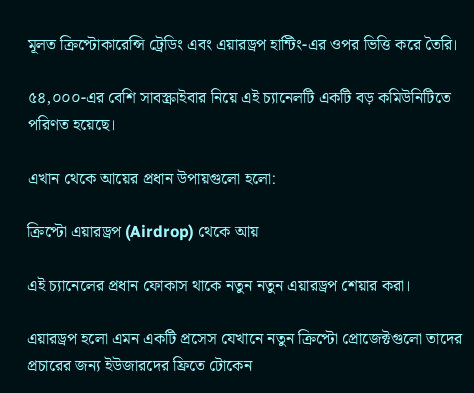মূলত ক্রিপ্টোকারেন্সি ট্রেডিং এবং এয়ারড্রপ হান্টিং-এর ওপর ভিত্তি করে তৈরি।

৫৪,০০০-এর বেশি সাবস্ক্রাইবার নিয়ে এই চ্যানেলটি একটি বড় কমিউনিটিতে পরিণত হয়েছে।

এখান থেকে আয়ের প্রধান উপায়গুলো হলো:

ক্রিপ্টো এয়ারড্রপ (Airdrop) থেকে আয়

এই চ্যানেলের প্রধান ফোকাস থাকে নতুন নতুন এয়ারড্রপ শেয়ার করা।

এয়ারড্রপ হলো এমন একটি প্রসেস যেখানে নতুন ক্রিপ্টো প্রোজেক্টগুলো তাদের প্রচারের জন্য ইউজারদের ফ্রিতে টোকেন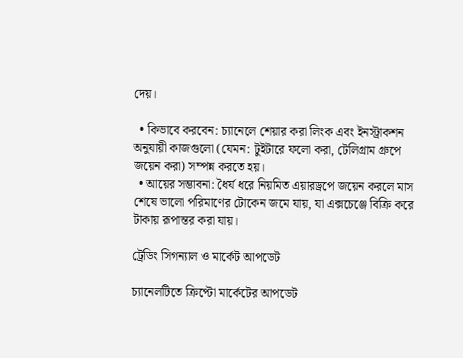দেয়।

  • কিভাবে করবেন: চ্যানেলে শেয়ার করা লিংক এবং ইনস্ট্রাকশন অনুযায়ী কাজগুলো (যেমন: টুইটারে ফলো করা, টেলিগ্রাম গ্রুপে জয়েন করা) সম্পন্ন করতে হয়।
  • আয়ের সম্ভাবনা: ধৈর্য ধরে নিয়মিত এয়ারড্রপে জয়েন করলে মাস শেষে ভালো পরিমাণের টোকেন জমে যায়, যা এক্সচেঞ্জে বিক্রি করে টাকায় রূপান্তর করা যায়।

ট্রেডিং সিগন্যাল ও মার্কেট আপডেট

চ্যানেলটিতে ক্রিপ্টো মার্কেটের আপডেট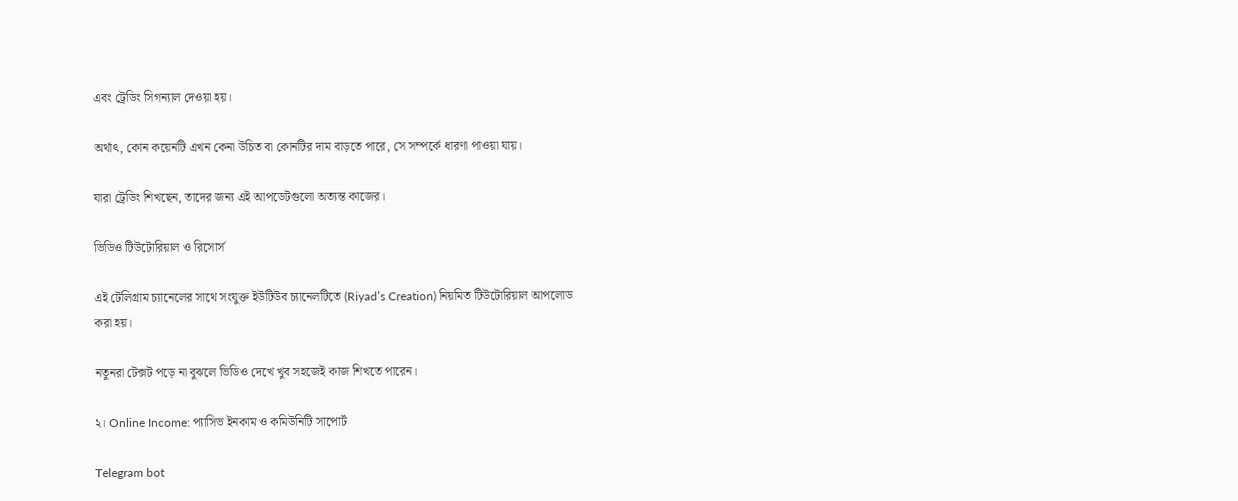এবং ট্রেডিং সিগন্যাল দেওয়া হয়।

অর্থাৎ, কোন কয়েনটি এখন কেনা উচিত বা কোনটির দাম বাড়তে পারে, সে সম্পর্কে ধারণা পাওয়া যায়।

যারা ট্রেডিং শিখছেন, তাদের জন্য এই আপডেটগুলো অত্যন্ত কাজের।

ভিডিও টিউটোরিয়াল ও রিসোর্স

এই টেলিগ্রাম চ্যানেলের সাথে সংযুক্ত ইউটিউব চ্যানেলটিতে (Riyad’s Creation) নিয়মিত টিউটোরিয়াল আপলোড করা হয়।

নতুনরা টেক্সট পড়ে না বুঝলে ভিডিও দেখে খুব সহজেই কাজ শিখতে পারেন।

২। Online Income: প্যাসিভ ইনকাম ও কমিউনিটি সাপোর্ট

Telegram bot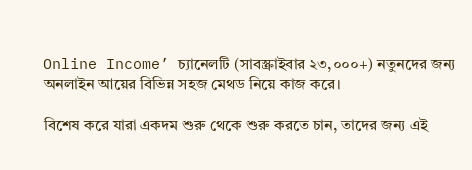Online Income’ চ্যানেলটি (সাবস্ক্রাইবার ২৩,০০০+) নতুনদের জন্য অনলাইন আয়ের বিভিন্ন সহজ মেথড নিয়ে কাজ করে।

বিশেষ করে যারা একদম শুরু থেকে শুরু করতে চান, তাদের জন্য এই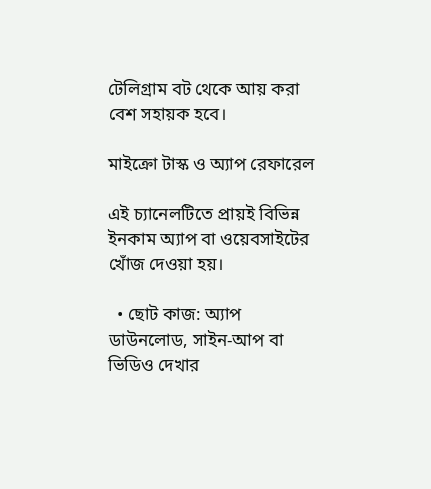টেলিগ্রাম বট থেকে আয় করা বেশ সহায়ক হবে।

মাইক্রো টাস্ক ও অ্যাপ রেফারেল

এই চ্যানেলটিতে প্রায়ই বিভিন্ন ইনকাম অ্যাপ বা ওয়েবসাইটের খোঁজ দেওয়া হয়।

  • ছোট কাজ: অ্যাপ ডাউনলোড, সাইন-আপ বা ভিডিও দেখার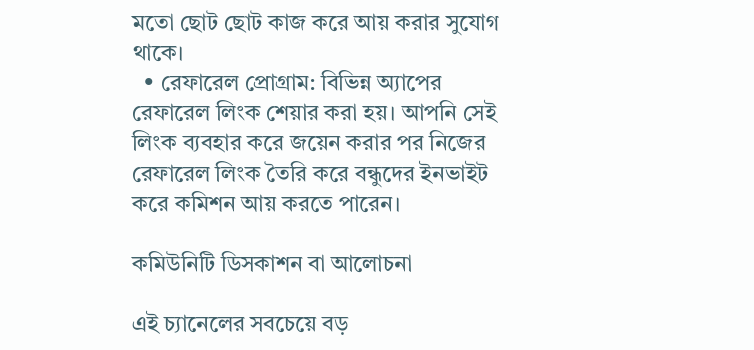মতো ছোট ছোট কাজ করে আয় করার সুযোগ থাকে।
  • রেফারেল প্রোগ্রাম: বিভিন্ন অ্যাপের রেফারেল লিংক শেয়ার করা হয়। আপনি সেই লিংক ব্যবহার করে জয়েন করার পর নিজের রেফারেল লিংক তৈরি করে বন্ধুদের ইনভাইট করে কমিশন আয় করতে পারেন।

কমিউনিটি ডিসকাশন বা আলোচনা

এই চ্যানেলের সবচেয়ে বড়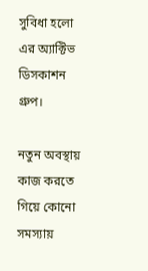সুবিধা হলো এর অ্যাক্টিভ ডিসকাশন গ্রুপ।

নতুন অবস্থায় কাজ করতে গিয়ে কোনো সমস্যায়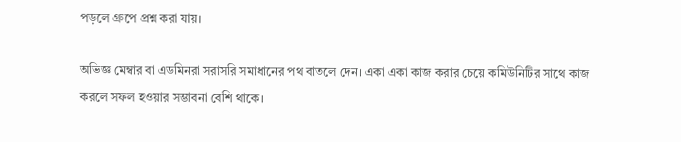পড়লে গ্রুপে প্রশ্ন করা যায়।

অভিজ্ঞ মেম্বার বা এডমিনরা সরাসরি সমাধানের পথ বাতলে দেন। একা একা কাজ করার চেয়ে কমিউনিটির সাথে কাজ করলে সফল হওয়ার সম্ভাবনা বেশি থাকে।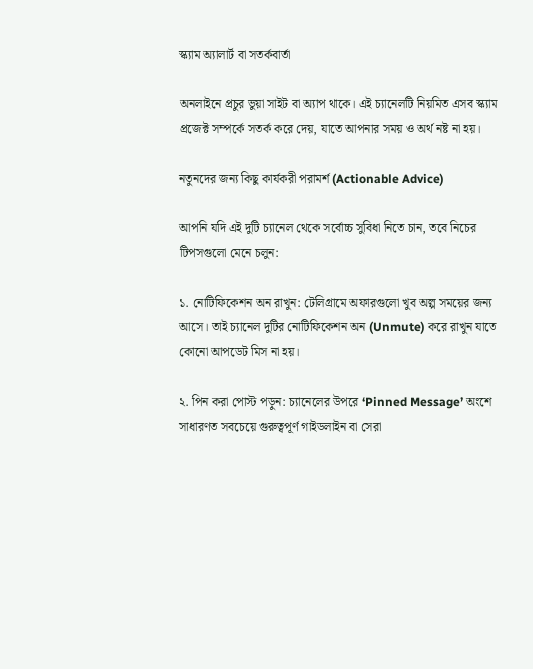স্ক্যাম অ্যালার্ট বা সতর্কবার্তা

অনলাইনে প্রচুর ভুয়া সাইট বা অ্যাপ থাকে। এই চ্যানেলটি নিয়মিত এসব স্ক্যাম প্রজেক্ট সম্পর্কে সতর্ক করে দেয়, যাতে আপনার সময় ও অর্থ নষ্ট না হয়।

নতুনদের জন্য কিছু কার্যকরী পরামর্শ (Actionable Advice)

আপনি যদি এই দুটি চ্যানেল থেকে সর্বোচ্চ সুবিধা নিতে চান, তবে নিচের টিপসগুলো মেনে চলুন:

১. নোটিফিকেশন অন রাখুন: টেলিগ্রামে অফারগুলো খুব অল্প সময়ের জন্য আসে। তাই চ্যানেল দুটির নোটিফিকেশন অন (Unmute) করে রাখুন যাতে কোনো আপডেট মিস না হয়।

২. পিন করা পোস্ট পড়ুন: চ্যানেলের উপরে ‘Pinned Message’ অংশে সাধারণত সবচেয়ে গুরুত্বপূর্ণ গাইডলাইন বা সেরা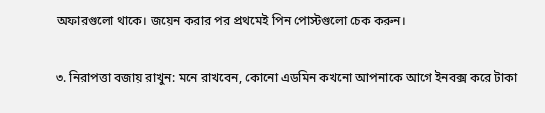অফারগুলো থাকে। জয়েন করার পর প্রথমেই পিন পোস্টগুলো চেক করুন।

৩. নিরাপত্তা বজায় রাখুন: মনে রাখবেন, কোনো এডমিন কখনো আপনাকে আগে ইনবক্স করে টাকা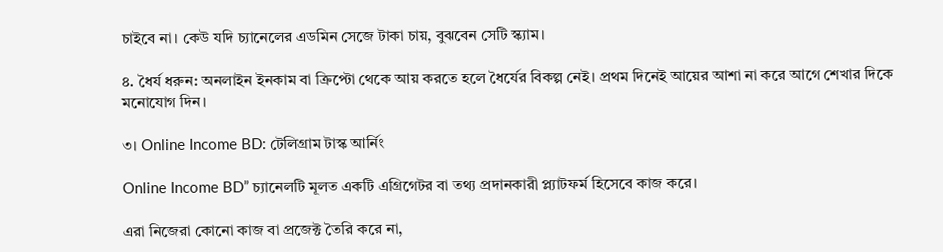চাইবে না। কেউ যদি চ্যানেলের এডমিন সেজে টাকা চায়, বুঝবেন সেটি স্ক্যাম।

৪. ধৈর্য ধরুন: অনলাইন ইনকাম বা ক্রিপ্টো থেকে আয় করতে হলে ধৈর্যের বিকল্প নেই। প্রথম দিনেই আয়ের আশা না করে আগে শেখার দিকে মনোযোগ দিন।

৩। Online Income BD: টেলিগ্রাম টাস্ক আর্নিং

Online Income BD” চ্যানেলটি মূলত একটি এগ্রিগেটর বা তথ্য প্রদানকারী প্ল্যাটফর্ম হিসেবে কাজ করে।

এরা নিজেরা কোনো কাজ বা প্রজেক্ট তৈরি করে না,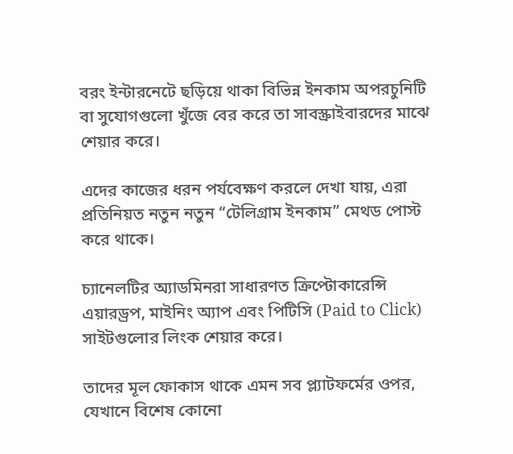বরং ইন্টারনেটে ছড়িয়ে থাকা বিভিন্ন ইনকাম অপরচুনিটি বা সুযোগগুলো খুঁজে বের করে তা সাবস্ক্রাইবারদের মাঝে শেয়ার করে।

এদের কাজের ধরন পর্যবেক্ষণ করলে দেখা যায়, এরা প্রতিনিয়ত নতুন নতুন “টেলিগ্রাম ইনকাম” মেথড পোস্ট করে থাকে।

চ্যানেলটির অ্যাডমিনরা সাধারণত ক্রিপ্টোকারেন্সি এয়ারড্রপ, মাইনিং অ্যাপ এবং পিটিসি (Paid to Click) সাইটগুলোর লিংক শেয়ার করে।

তাদের মূল ফোকাস থাকে এমন সব প্ল্যাটফর্মের ওপর, যেখানে বিশেষ কোনো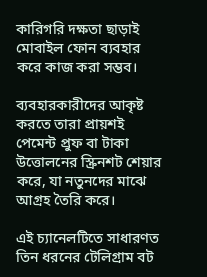কারিগরি দক্ষতা ছাড়াই মোবাইল ফোন ব্যবহার করে কাজ করা সম্ভব।

ব্যবহারকারীদের আকৃষ্ট করতে তারা প্রায়শই পেমেন্ট প্রুফ বা টাকা উত্তোলনের স্ক্রিনশট শেয়ার করে, যা নতুনদের মাঝে আগ্রহ তৈরি করে।

এই চ্যানেলটিতে সাধারণত তিন ধরনের টেলিগ্রাম বট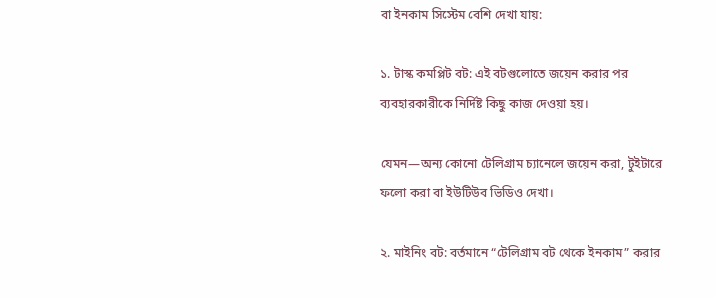বা ইনকাম সিস্টেম বেশি দেখা যায়:

১. টাস্ক কমপ্লিট বট: এই বটগুলোতে জয়েন করার পর ব্যবহারকারীকে নির্দিষ্ট কিছু কাজ দেওয়া হয়।

যেমন—অন্য কোনো টেলিগ্রাম চ্যানেলে জয়েন করা, টুইটারে ফলো করা বা ইউটিউব ভিডিও দেখা।

২. মাইনিং বট: বর্তমানে “টেলিগ্রাম বট থেকে ইনকাম” করার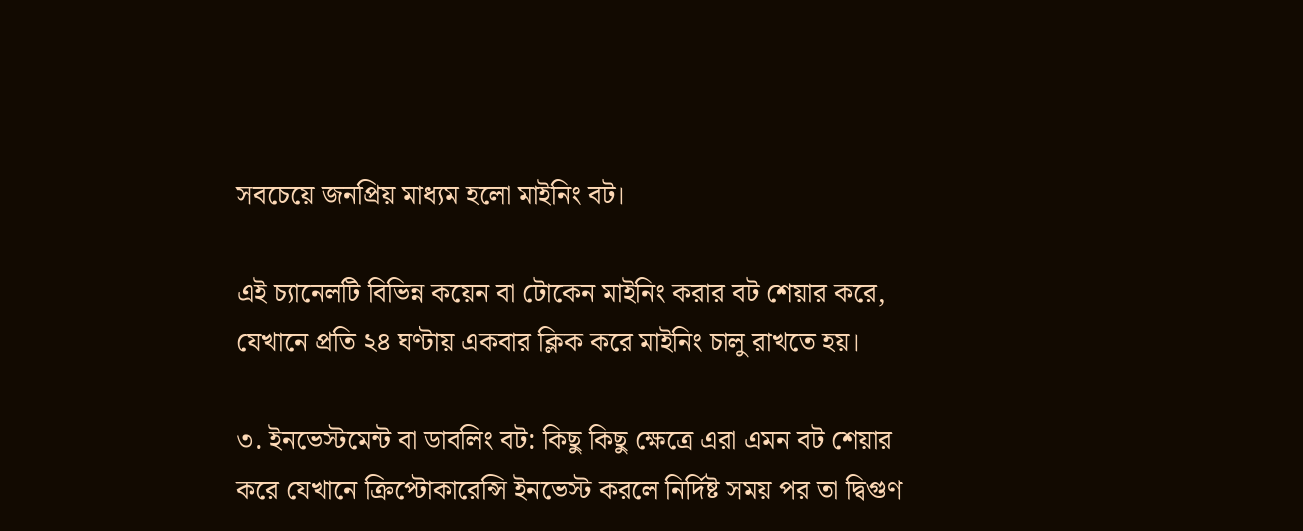সবচেয়ে জনপ্রিয় মাধ্যম হলো মাইনিং বট।

এই চ্যানেলটি বিভিন্ন কয়েন বা টোকেন মাইনিং করার বট শেয়ার করে, যেখানে প্রতি ২৪ ঘণ্টায় একবার ক্লিক করে মাইনিং চালু রাখতে হয়।

৩. ইনভেস্টমেন্ট বা ডাবলিং বট: কিছু কিছু ক্ষেত্রে এরা এমন বট শেয়ার করে যেখানে ক্রিপ্টোকারেন্সি ইনভেস্ট করলে নির্দিষ্ট সময় পর তা দ্বিগুণ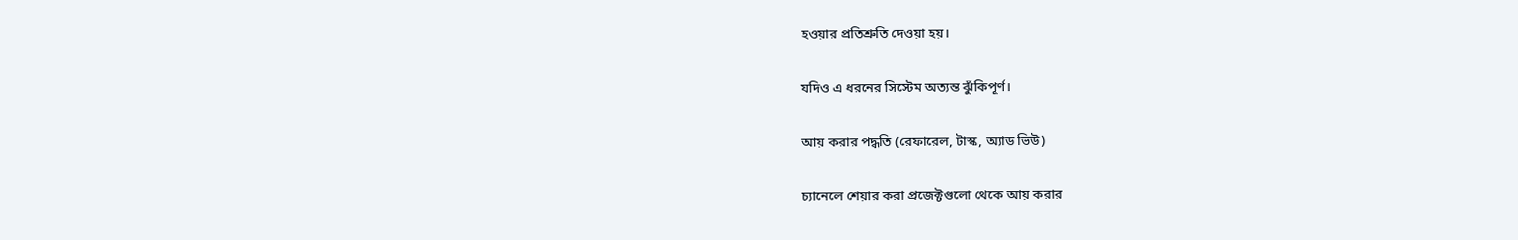হওয়ার প্রতিশ্রুতি দেওয়া হয়।

যদিও এ ধরনের সিস্টেম অত্যন্ত ঝুঁকিপূর্ণ।

আয় করার পদ্ধতি (রেফারেল, টাস্ক, অ্যাড ভিউ)

চ্যানেলে শেয়ার করা প্রজেক্টগুলো থেকে আয় করার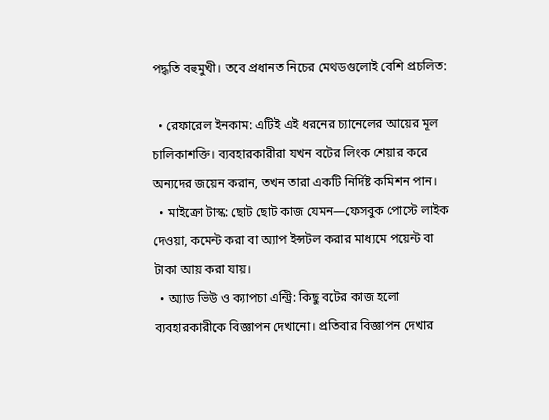পদ্ধতি বহুমুখী। তবে প্রধানত নিচের মেথডগুলোই বেশি প্রচলিত:

  • রেফারেল ইনকাম: এটিই এই ধরনের চ্যানেলের আয়ের মূল চালিকাশক্তি। ব্যবহারকারীরা যখন বটের লিংক শেয়ার করে অন্যদের জয়েন করান, তখন তারা একটি নির্দিষ্ট কমিশন পান।
  • মাইক্রো টাস্ক: ছোট ছোট কাজ যেমন—ফেসবুক পোস্টে লাইক দেওয়া, কমেন্ট করা বা অ্যাপ ইন্সটল করার মাধ্যমে পয়েন্ট বা টাকা আয় করা যায়।
  • অ্যাড ভিউ ও ক্যাপচা এন্ট্রি: কিছু বটের কাজ হলো ব্যবহারকারীকে বিজ্ঞাপন দেখানো। প্রতিবার বিজ্ঞাপন দেখার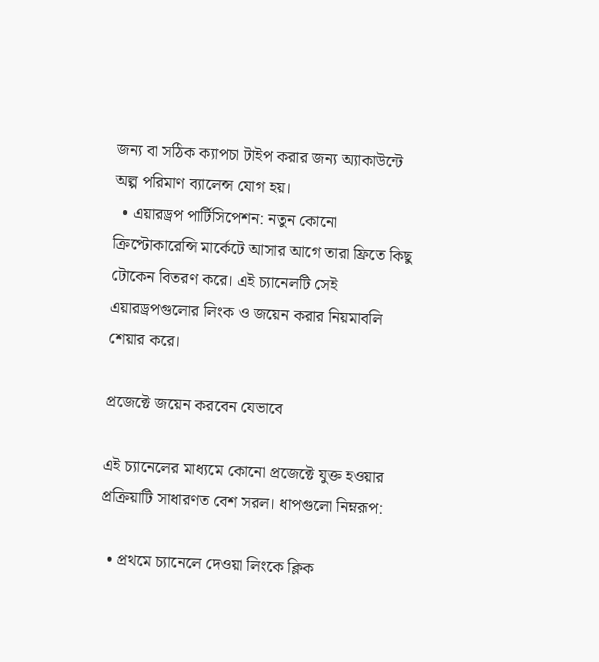জন্য বা সঠিক ক্যাপচা টাইপ করার জন্য অ্যাকাউন্টে অল্প পরিমাণ ব্যালেন্স যোগ হয়।
  • এয়ারড্রপ পার্টিসিপেশন: নতুন কোনো ক্রিপ্টোকারেন্সি মার্কেটে আসার আগে তারা ফ্রিতে কিছু টোকেন বিতরণ করে। এই চ্যানেলটি সেই এয়ারড্রপগুলোর লিংক ও জয়েন করার নিয়মাবলি শেয়ার করে।

প্রজেক্টে জয়েন করবেন যেভাবে

এই চ্যানেলের মাধ্যমে কোনো প্রজেক্টে যুক্ত হওয়ার প্রক্রিয়াটি সাধারণত বেশ সরল। ধাপগুলো নিম্নরূপ:

  • প্রথমে চ্যানেলে দেওয়া লিংকে ক্লিক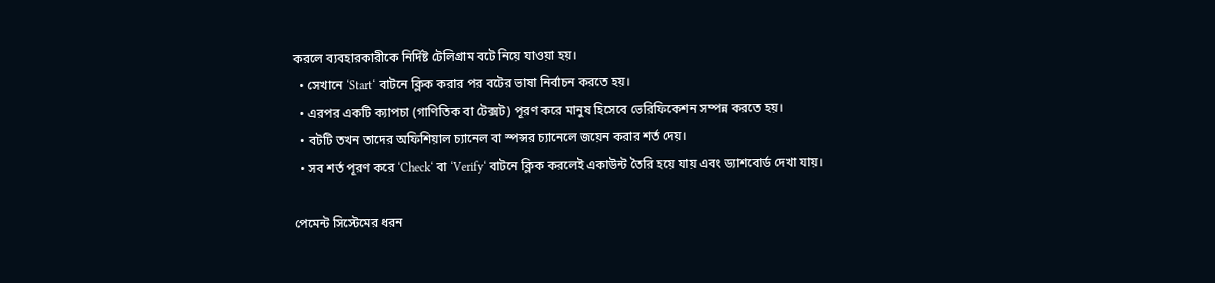করলে ব্যবহারকারীকে নির্দিষ্ট টেলিগ্রাম বটে নিয়ে যাওয়া হয়।
  • সেখানে ‘Start‘ বাটনে ক্লিক করার পর বটের ভাষা নির্বাচন করতে হয়।
  • এরপর একটি ক্যাপচা (গাণিতিক বা টেক্সট) পূরণ করে মানুষ হিসেবে ভেরিফিকেশন সম্পন্ন করতে হয়।
  • বটটি তখন তাদের অফিশিয়াল চ্যানেল বা স্পন্সর চ্যানেলে জয়েন করার শর্ত দেয়।
  • সব শর্ত পূরণ করে ‘Check‘ বা ‘Verify‘ বাটনে ক্লিক করলেই একাউন্ট তৈরি হয়ে যায় এবং ড্যাশবোর্ড দেখা যায়।

পেমেন্ট সিস্টেমের ধরন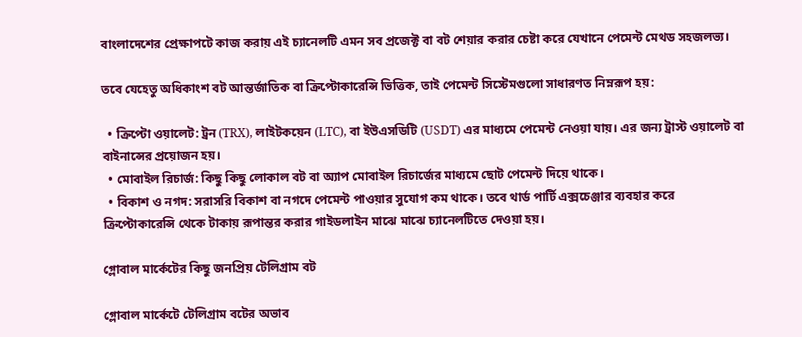বাংলাদেশের প্রেক্ষাপটে কাজ করায় এই চ্যানেলটি এমন সব প্রজেক্ট বা বট শেয়ার করার চেষ্টা করে যেখানে পেমেন্ট মেথড সহজলভ্য।

তবে যেহেতু অধিকাংশ বট আন্তর্জাতিক বা ক্রিপ্টোকারেন্সি ভিত্তিক, তাই পেমেন্ট সিস্টেমগুলো সাধারণত নিম্নরূপ হয়:

  • ক্রিপ্টো ওয়ালেট: ট্রন (TRX), লাইটকয়েন (LTC), বা ইউএসডিটি (USDT) এর মাধ্যমে পেমেন্ট নেওয়া যায়। এর জন্য ট্রাস্ট ওয়ালেট বা বাইনান্সের প্রয়োজন হয়।
  • মোবাইল রিচার্জ: কিছু কিছু লোকাল বট বা অ্যাপ মোবাইল রিচার্জের মাধ্যমে ছোট পেমেন্ট দিয়ে থাকে।
  • বিকাশ ও নগদ: সরাসরি বিকাশ বা নগদে পেমেন্ট পাওয়ার সুযোগ কম থাকে। তবে থার্ড পার্টি এক্সচেঞ্জার ব্যবহার করে ক্রিপ্টোকারেন্সি থেকে টাকায় রূপান্তর করার গাইডলাইন মাঝে মাঝে চ্যানেলটিতে দেওয়া হয়।

গ্লোবাল মার্কেটের কিছু জনপ্রিয় টেলিগ্রাম বট

গ্লোবাল মার্কেটে টেলিগ্রাম বটের অভাব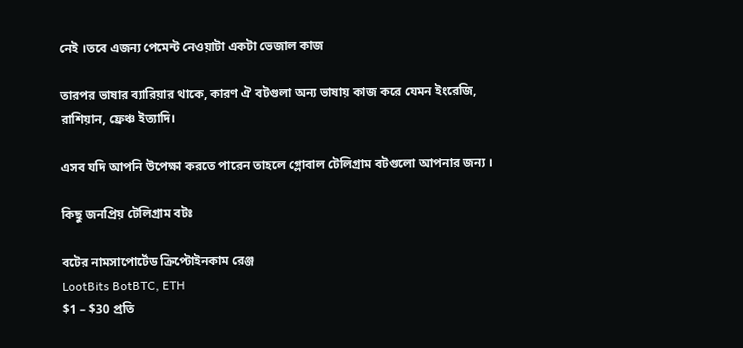নেই ।তবে এজন্য পেমেন্ট নেওয়াটা একটা ভেজাল কাজ

তারপর ভাষার ব্যারিয়ার থাকে, কারণ ঐ বটগুলা অন্য ভাষায় কাজ করে যেমন ইংরেজি, রাশিয়ান, ফ্রেঞ্চ ইত্যাদি।

এসব যদি আপনি উপেক্ষা করতে পারেন তাহলে গ্লোবাল টেলিগ্রাম বটগুলো আপনার জন্য ।

কিছু জনপ্রিয় টেলিগ্রাম বটঃ

বটের নামসাপোর্টেড ক্রিপ্টোইনকাম রেঞ্জ
LootBits BotBTC, ETH
$1 – $30 প্রতি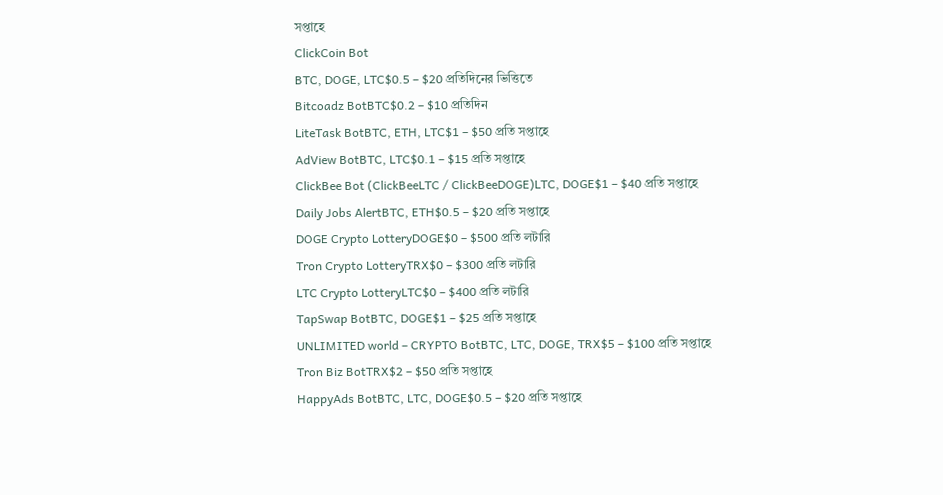সপ্তাহে
ClickCoin Bot
BTC, DOGE, LTC$0.5 – $20 প্রতিদিনের ভিত্তিতে
Bitcoadz BotBTC$0.2 – $10 প্রতিদিন
LiteTask BotBTC, ETH, LTC$1 – $50 প্রতি সপ্তাহে
AdView BotBTC, LTC$0.1 – $15 প্রতি সপ্তাহে
ClickBee Bot (ClickBeeLTC / ClickBeeDOGE)LTC, DOGE$1 – $40 প্রতি সপ্তাহে
Daily Jobs AlertBTC, ETH$0.5 – $20 প্রতি সপ্তাহে
DOGE Crypto LotteryDOGE$0 – $500 প্রতি লটারি
Tron Crypto LotteryTRX$0 – $300 প্রতি লটারি
LTC Crypto LotteryLTC$0 – $400 প্রতি লটারি
TapSwap BotBTC, DOGE$1 – $25 প্রতি সপ্তাহে
UNLIMITED world – CRYPTO BotBTC, LTC, DOGE, TRX$5 – $100 প্রতি সপ্তাহে
Tron Biz BotTRX$2 – $50 প্রতি সপ্তাহে
HappyAds BotBTC, LTC, DOGE$0.5 – $20 প্রতি সপ্তাহে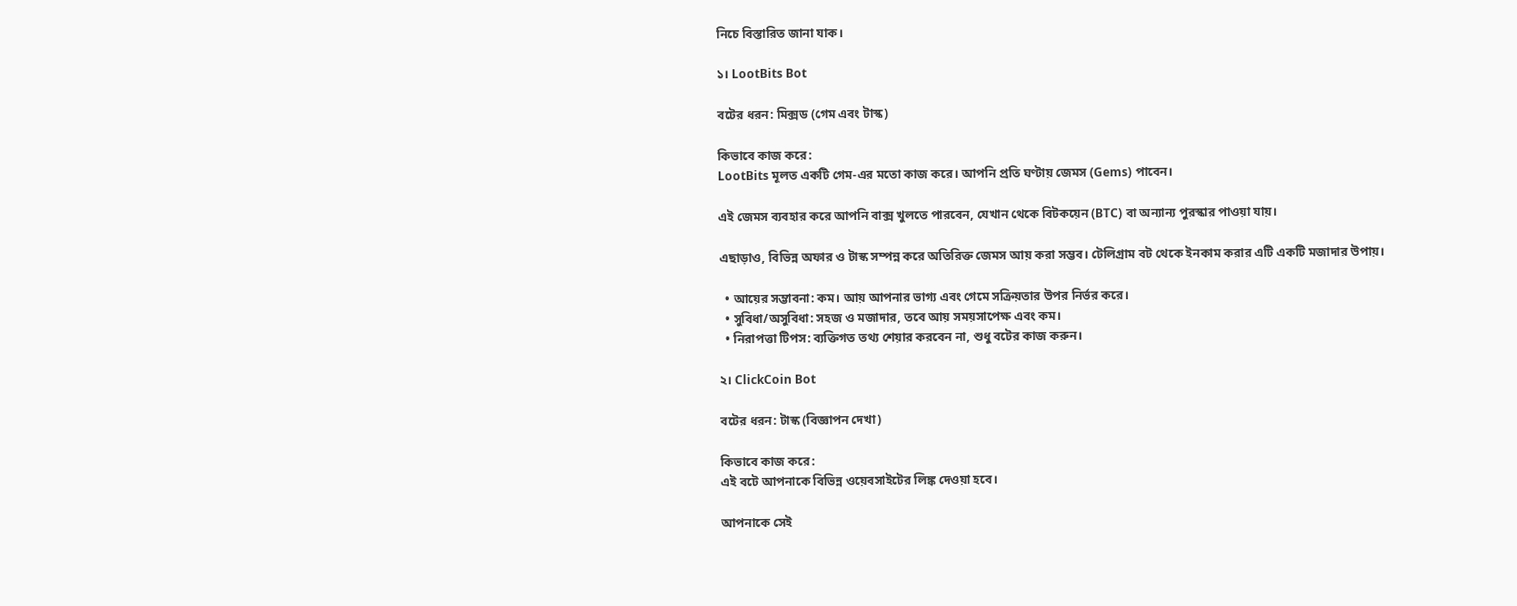নিচে বিস্তারিত জানা যাক।

১। LootBits Bot

বটের ধরন: মিক্সড (গেম এবং টাস্ক)

কিভাবে কাজ করে:
LootBits মূলত একটি গেম-এর মতো কাজ করে। আপনি প্রতি ঘণ্টায় জেমস (Gems) পাবেন।

এই জেমস ব্যবহার করে আপনি বাক্স খুলতে পারবেন, যেখান থেকে বিটকয়েন (BTC) বা অন্যান্য পুরস্কার পাওয়া যায়।

এছাড়াও, বিভিন্ন অফার ও টাস্ক সম্পন্ন করে অতিরিক্ত জেমস আয় করা সম্ভব। টেলিগ্রাম বট থেকে ইনকাম করার এটি একটি মজাদার উপায়।

  • আয়ের সম্ভাবনা: কম। আয় আপনার ভাগ্য এবং গেমে সক্রিয়তার উপর নির্ভর করে।
  • সুবিধা/অসুবিধা: সহজ ও মজাদার, তবে আয় সময়সাপেক্ষ এবং কম।
  • নিরাপত্তা টিপস: ব্যক্তিগত তথ্য শেয়ার করবেন না, শুধু বটের কাজ করুন।

২। ClickCoin Bot

বটের ধরন: টাস্ক (বিজ্ঞাপন দেখা)

কিভাবে কাজ করে:
এই বটে আপনাকে বিভিন্ন ওয়েবসাইটের লিঙ্ক দেওয়া হবে।

আপনাকে সেই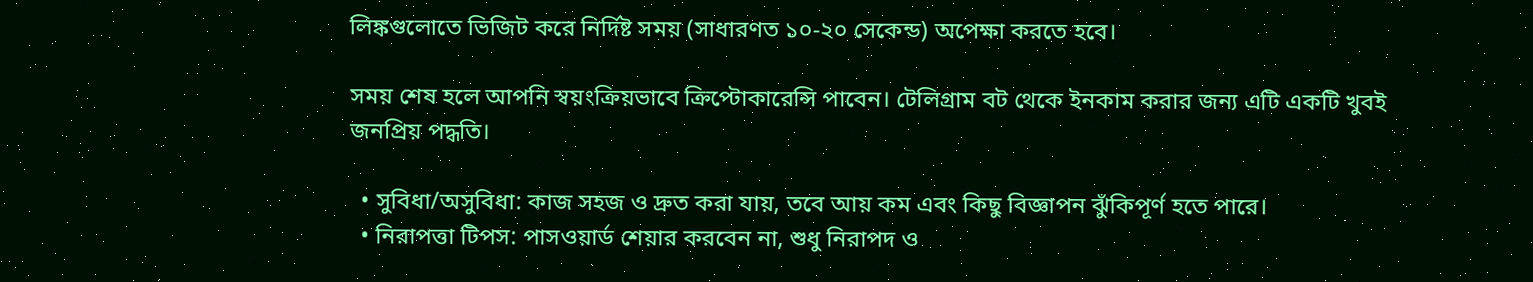লিঙ্কগুলোতে ভিজিট করে নির্দিষ্ট সময় (সাধারণত ১০-২০ সেকেন্ড) অপেক্ষা করতে হবে।

সময় শেষ হলে আপনি স্বয়ংক্রিয়ভাবে ক্রিপ্টোকারেন্সি পাবেন। টেলিগ্রাম বট থেকে ইনকাম করার জন্য এটি একটি খুবই জনপ্রিয় পদ্ধতি।

  • সুবিধা/অসুবিধা: কাজ সহজ ও দ্রুত করা যায়, তবে আয় কম এবং কিছু বিজ্ঞাপন ঝুঁকিপূর্ণ হতে পারে।
  • নিরাপত্তা টিপস: পাসওয়ার্ড শেয়ার করবেন না, শুধু নিরাপদ ও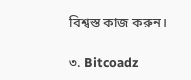বিশ্বস্ত কাজ করুন।

৩. Bitcoadz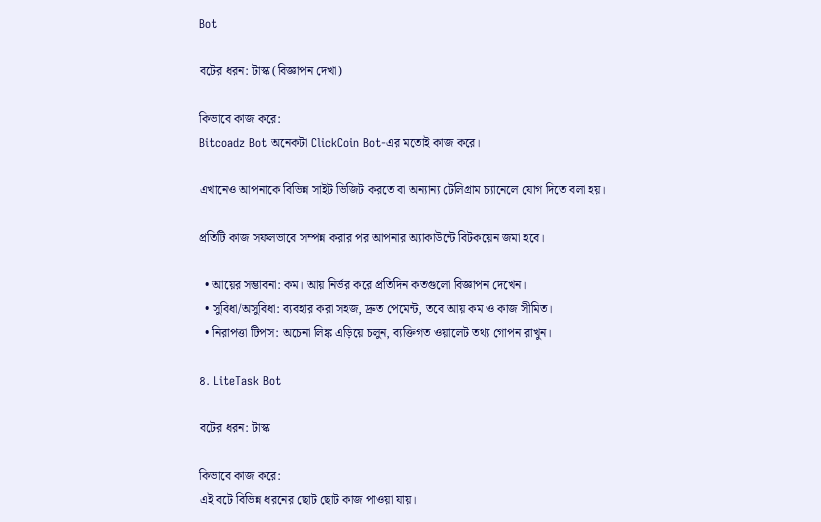Bot

বটের ধরন: টাস্ক (বিজ্ঞাপন দেখা)

কিভাবে কাজ করে:
Bitcoadz Bot অনেকটা ClickCoin Bot-এর মতোই কাজ করে।

এখানেও আপনাকে বিভিন্ন সাইট ভিজিট করতে বা অন্যান্য টেলিগ্রাম চ্যানেলে যোগ দিতে বলা হয়।

প্রতিটি কাজ সফলভাবে সম্পন্ন করার পর আপনার অ্যাকাউন্টে বিটকয়েন জমা হবে।

  • আয়ের সম্ভাবনা: কম। আয় নির্ভর করে প্রতিদিন কতগুলো বিজ্ঞাপন দেখেন।
  • সুবিধা/অসুবিধা: ব্যবহার করা সহজ, দ্রুত পেমেন্ট, তবে আয় কম ও কাজ সীমিত।
  • নিরাপত্তা টিপস: অচেনা লিঙ্ক এড়িয়ে চলুন, ব্যক্তিগত ওয়ালেট তথ্য গোপন রাখুন।

৪. LiteTask Bot

বটের ধরন: টাস্ক

কিভাবে কাজ করে:
এই বটে বিভিন্ন ধরনের ছোট ছোট কাজ পাওয়া যায়।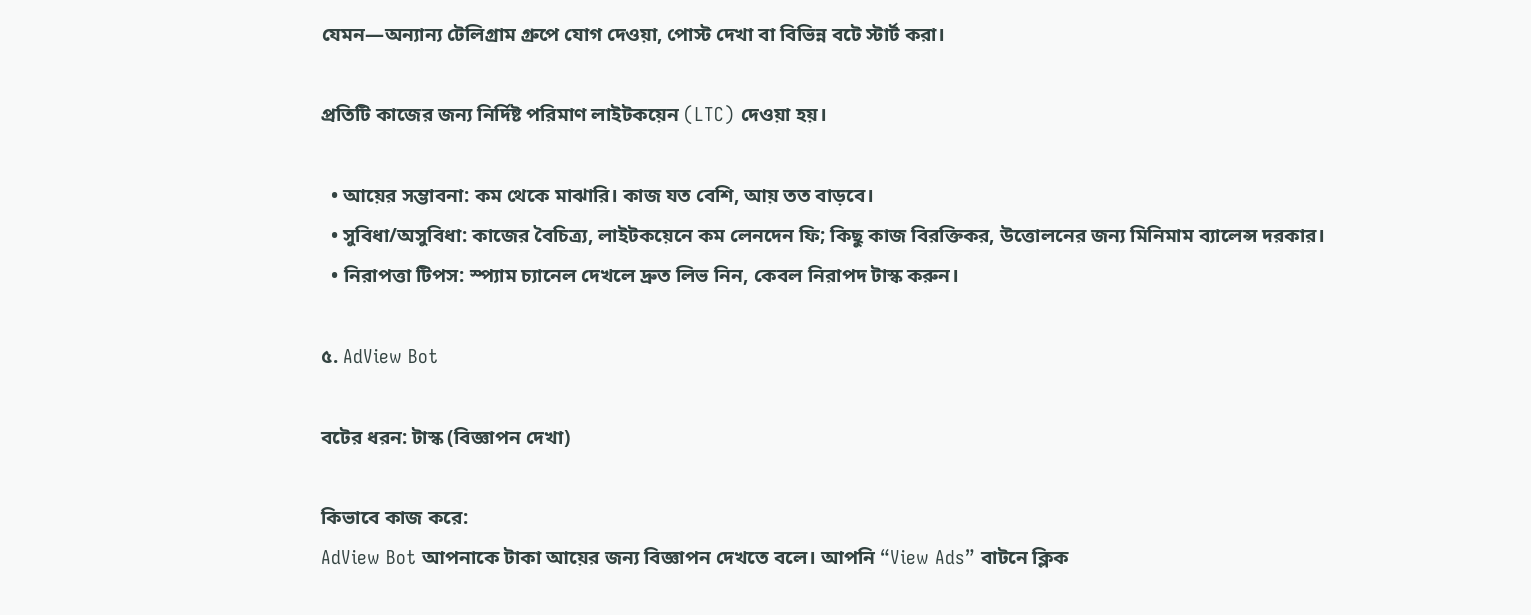যেমন—অন্যান্য টেলিগ্রাম গ্রুপে যোগ দেওয়া, পোস্ট দেখা বা বিভিন্ন বটে স্টার্ট করা।

প্রতিটি কাজের জন্য নির্দিষ্ট পরিমাণ লাইটকয়েন (LTC) দেওয়া হয়।

  • আয়ের সম্ভাবনা: কম থেকে মাঝারি। কাজ যত বেশি, আয় তত বাড়বে।
  • সুবিধা/অসুবিধা: কাজের বৈচিত্র্য, লাইটকয়েনে কম লেনদেন ফি; কিছু কাজ বিরক্তিকর, উত্তোলনের জন্য মিনিমাম ব্যালেন্স দরকার।
  • নিরাপত্তা টিপস: স্প্যাম চ্যানেল দেখলে দ্রুত লিভ নিন, কেবল নিরাপদ টাস্ক করুন।

৫. AdView Bot

বটের ধরন: টাস্ক (বিজ্ঞাপন দেখা)

কিভাবে কাজ করে:
AdView Bot আপনাকে টাকা আয়ের জন্য বিজ্ঞাপন দেখতে বলে। আপনি “View Ads” বাটনে ক্লিক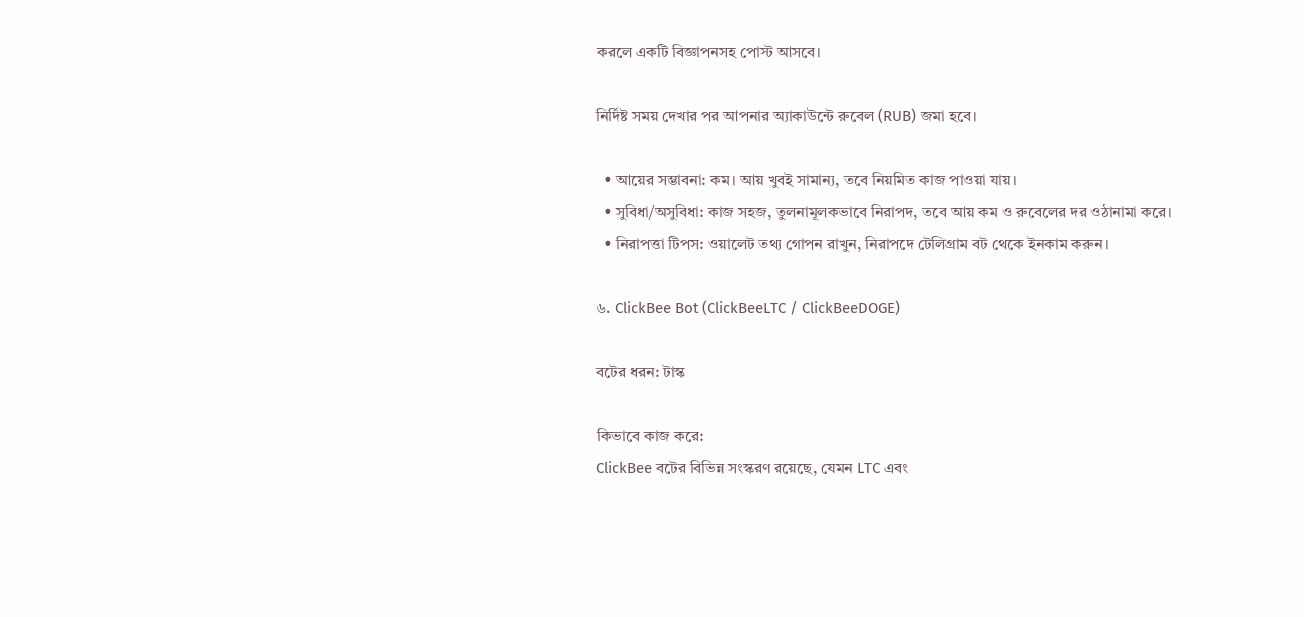করলে একটি বিজ্ঞাপনসহ পোস্ট আসবে।

নির্দিষ্ট সময় দেখার পর আপনার অ্যাকাউন্টে রুবেল (RUB) জমা হবে।

  • আয়ের সম্ভাবনা: কম। আয় খুবই সামান্য, তবে নিয়মিত কাজ পাওয়া যায়।
  • সুবিধা/অসুবিধা: কাজ সহজ, তুলনামূলকভাবে নিরাপদ, তবে আয় কম ও রুবেলের দর ওঠানামা করে।
  • নিরাপত্তা টিপস: ওয়ালেট তথ্য গোপন রাখুন, নিরাপদে টেলিগ্রাম বট থেকে ইনকাম করুন।

৬. ClickBee Bot (ClickBeeLTC / ClickBeeDOGE)

বটের ধরন: টাস্ক

কিভাবে কাজ করে:
ClickBee বটের বিভিন্ন সংস্করণ রয়েছে, যেমন LTC এবং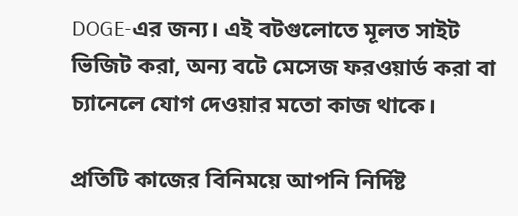DOGE-এর জন্য। এই বটগুলোতে মূলত সাইট ভিজিট করা, অন্য বটে মেসেজ ফরওয়ার্ড করা বা চ্যানেলে যোগ দেওয়ার মতো কাজ থাকে।

প্রতিটি কাজের বিনিময়ে আপনি নির্দিষ্ট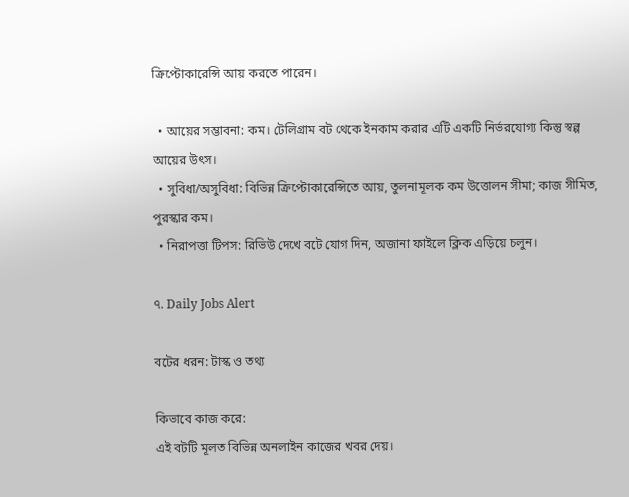ক্রিপ্টোকারেন্সি আয় করতে পারেন।

  • আয়ের সম্ভাবনা: কম। টেলিগ্রাম বট থেকে ইনকাম করার এটি একটি নির্ভরযোগ্য কিন্তু স্বল্প আয়ের উৎস।
  • সুবিধা/অসুবিধা: বিভিন্ন ক্রিপ্টোকারেন্সিতে আয়, তুলনামূলক কম উত্তোলন সীমা; কাজ সীমিত, পুরস্কার কম।
  • নিরাপত্তা টিপস: রিভিউ দেখে বটে যোগ দিন, অজানা ফাইলে ক্লিক এড়িয়ে চলুন।

৭. Daily Jobs Alert

বটের ধরন: টাস্ক ও তথ্য

কিভাবে কাজ করে:
এই বটটি মূলত বিভিন্ন অনলাইন কাজের খবর দেয়।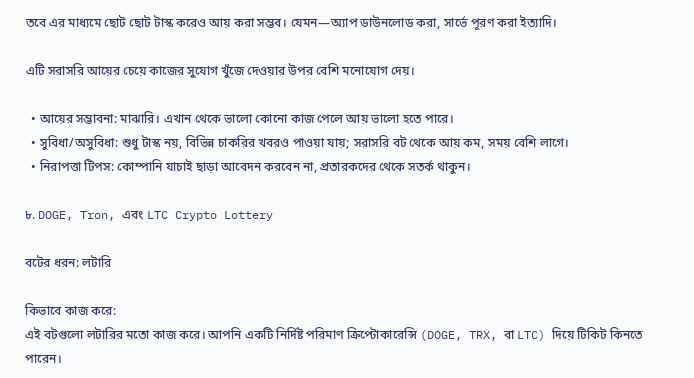তবে এর মাধ্যমে ছোট ছোট টাস্ক করেও আয় করা সম্ভব। যেমন—অ্যাপ ডাউনলোড করা, সার্ভে পূরণ করা ইত্যাদি।

এটি সরাসরি আয়ের চেয়ে কাজের সুযোগ খুঁজে দেওয়ার উপর বেশি মনোযোগ দেয়।

  • আয়ের সম্ভাবনা: মাঝারি। এখান থেকে ভালো কোনো কাজ পেলে আয় ভালো হতে পারে।
  • সুবিধা/অসুবিধা: শুধু টাস্ক নয়, বিভিন্ন চাকরির খবরও পাওয়া যায়; সরাসরি বট থেকে আয় কম, সময় বেশি লাগে।
  • নিরাপত্তা টিপস: কোম্পানি যাচাই ছাড়া আবেদন করবেন না, প্রতারকদের থেকে সতর্ক থাকুন।

৮. DOGE, Tron, এবং LTC Crypto Lottery

বটের ধরন: লটারি

কিভাবে কাজ করে:
এই বটগুলো লটারির মতো কাজ করে। আপনি একটি নির্দিষ্ট পরিমাণ ক্রিপ্টোকারেন্সি (DOGE, TRX, বা LTC) দিয়ে টিকিট কিনতে পারেন।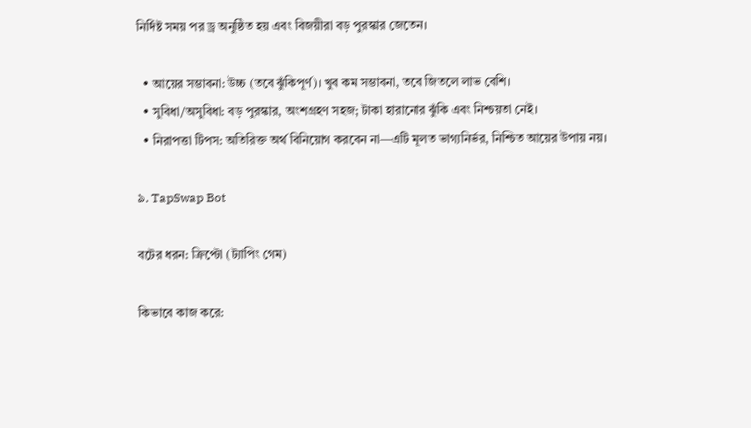নির্দিষ্ট সময় পর ড্র অনুষ্ঠিত হয় এবং বিজয়ীরা বড় পুরস্কার জেতেন।

  • আয়ের সম্ভাবনা: উচ্চ (তবে ঝুঁকিপূর্ণ)। খুব কম সম্ভাবনা, তবে জিতলে লাভ বেশি।
  • সুবিধা/অসুবিধা: বড় পুরস্কার, অংশগ্রহণ সহজ; টাকা হারানোর ঝুঁকি এবং নিশ্চয়তা নেই।
  • নিরাপত্তা টিপস: অতিরিক্ত অর্থ বিনিয়োগ করবেন না—এটি মূলত ভাগ্যনির্ভর, নিশ্চিত আয়ের উপায় নয়।

৯. TapSwap Bot

বটের ধরন: ক্রিপ্টো (ট্যাপিং গেম)

কিভাবে কাজ করে: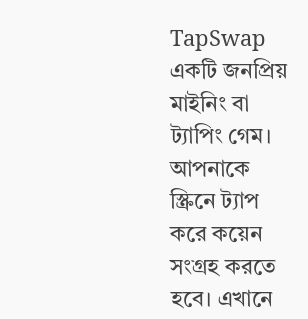TapSwap একটি জনপ্রিয় মাইনিং বা ট্যাপিং গেম। আপনাকে স্ক্রিনে ট্যাপ করে কয়েন সংগ্রহ করতে হবে। এখানে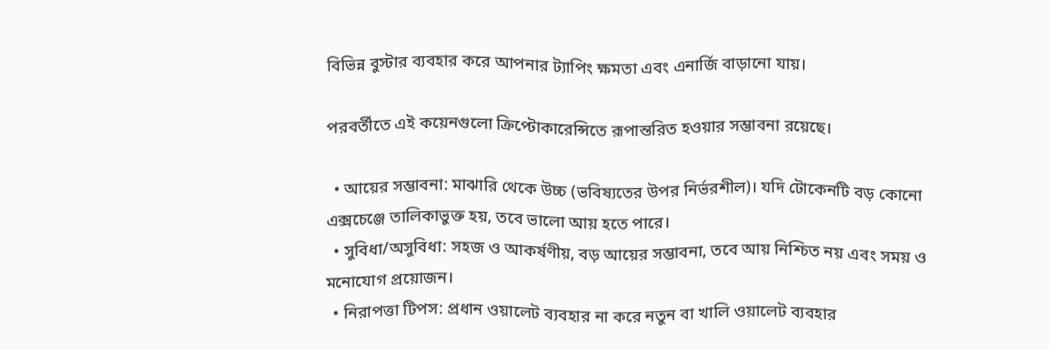বিভিন্ন বুস্টার ব্যবহার করে আপনার ট্যাপিং ক্ষমতা এবং এনার্জি বাড়ানো যায়।

পরবর্তীতে এই কয়েনগুলো ক্রিপ্টোকারেন্সিতে রূপান্তরিত হওয়ার সম্ভাবনা রয়েছে।

  • আয়ের সম্ভাবনা: মাঝারি থেকে উচ্চ (ভবিষ্যতের উপর নির্ভরশীল)। যদি টোকেনটি বড় কোনো এক্সচেঞ্জে তালিকাভুক্ত হয়, তবে ভালো আয় হতে পারে।
  • সুবিধা/অসুবিধা: সহজ ও আকর্ষণীয়, বড় আয়ের সম্ভাবনা, তবে আয় নিশ্চিত নয় এবং সময় ও মনোযোগ প্রয়োজন।
  • নিরাপত্তা টিপস: প্রধান ওয়ালেট ব্যবহার না করে নতুন বা খালি ওয়ালেট ব্যবহার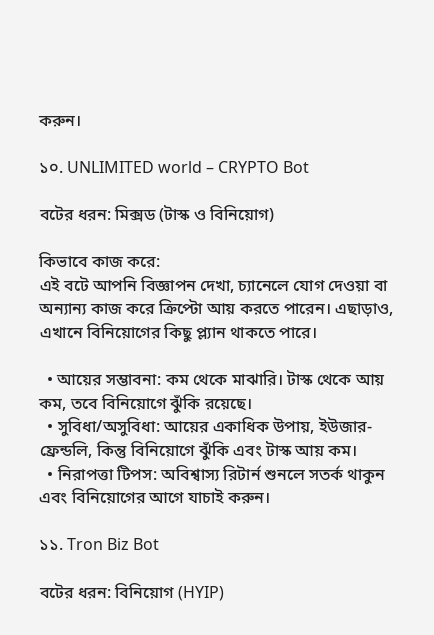করুন।

১০. UNLIMITED world – CRYPTO Bot

বটের ধরন: মিক্সড (টাস্ক ও বিনিয়োগ)

কিভাবে কাজ করে:
এই বটে আপনি বিজ্ঞাপন দেখা, চ্যানেলে যোগ দেওয়া বা অন্যান্য কাজ করে ক্রিপ্টো আয় করতে পারেন। এছাড়াও, এখানে বিনিয়োগের কিছু প্ল্যান থাকতে পারে।

  • আয়ের সম্ভাবনা: কম থেকে মাঝারি। টাস্ক থেকে আয় কম, তবে বিনিয়োগে ঝুঁকি রয়েছে।
  • সুবিধা/অসুবিধা: আয়ের একাধিক উপায়, ইউজার-ফ্রেন্ডলি, কিন্তু বিনিয়োগে ঝুঁকি এবং টাস্ক আয় কম।
  • নিরাপত্তা টিপস: অবিশ্বাস্য রিটার্ন শুনলে সতর্ক থাকুন এবং বিনিয়োগের আগে যাচাই করুন।

১১. Tron Biz Bot

বটের ধরন: বিনিয়োগ (HYIP)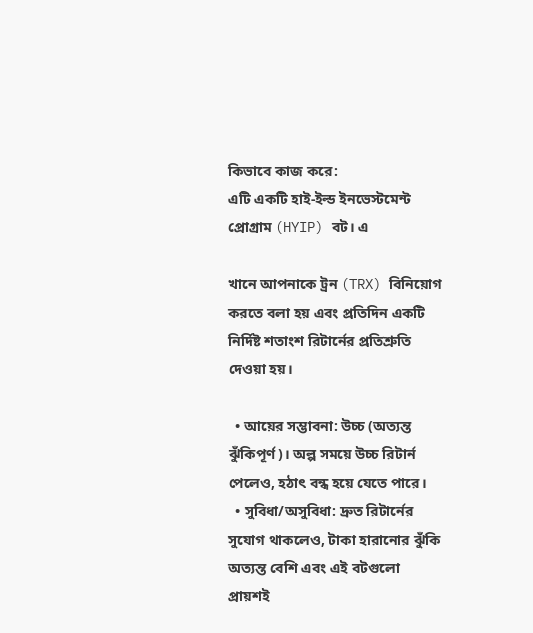কিভাবে কাজ করে:
এটি একটি হাই-ইল্ড ইনভেস্টমেন্ট প্রোগ্রাম (HYIP) বট। এ

খানে আপনাকে ট্রন (TRX) বিনিয়োগ করতে বলা হয় এবং প্রতিদিন একটি নির্দিষ্ট শতাংশ রিটার্নের প্রতিশ্রুতি দেওয়া হয়।

  • আয়ের সম্ভাবনা: উচ্চ (অত্যন্ত ঝুঁকিপূর্ণ)। অল্প সময়ে উচ্চ রিটার্ন পেলেও, হঠাৎ বন্ধ হয়ে যেতে পারে।
  • সুবিধা/অসুবিধা: দ্রুত রিটার্নের সুযোগ থাকলেও, টাকা হারানোর ঝুঁকি অত্যন্ত বেশি এবং এই বটগুলো প্রায়শই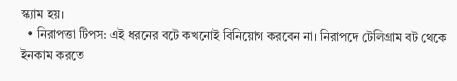স্ক্যাম হয়।
  • নিরাপত্তা টিপস: এই ধরনের বটে কখনোই বিনিয়োগ করবেন না। নিরাপদে টেলিগ্রাম বট থেকে ইনকাম করতে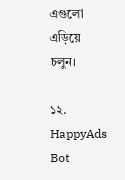এগুলো এড়িয়ে চলুন।

১২. HappyAds Bot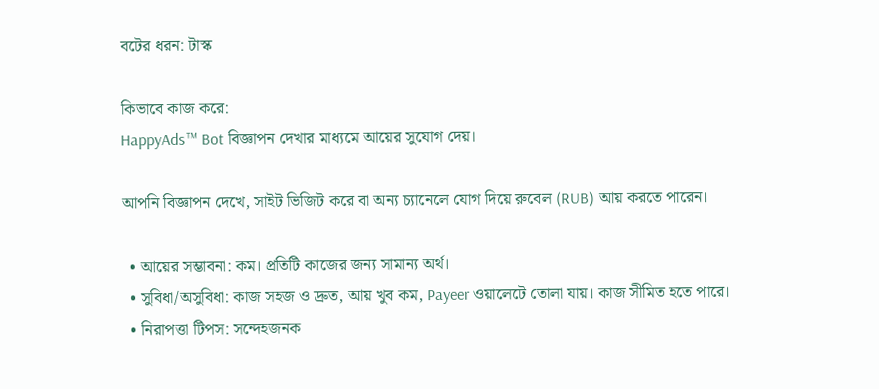বটের ধরন: টাস্ক

কিভাবে কাজ করে:
HappyAds™ Bot বিজ্ঞাপন দেখার মাধ্যমে আয়ের সুযোগ দেয়।

আপনি বিজ্ঞাপন দেখে, সাইট ভিজিট করে বা অন্য চ্যানেলে যোগ দিয়ে রুবেল (RUB) আয় করতে পারেন।

  • আয়ের সম্ভাবনা: কম। প্রতিটি কাজের জন্য সামান্য অর্থ।
  • সুবিধা/অসুবিধা: কাজ সহজ ও দ্রুত, আয় খুব কম, Payeer ওয়ালেটে তোলা যায়। কাজ সীমিত হতে পারে।
  • নিরাপত্তা টিপস: সন্দেহজনক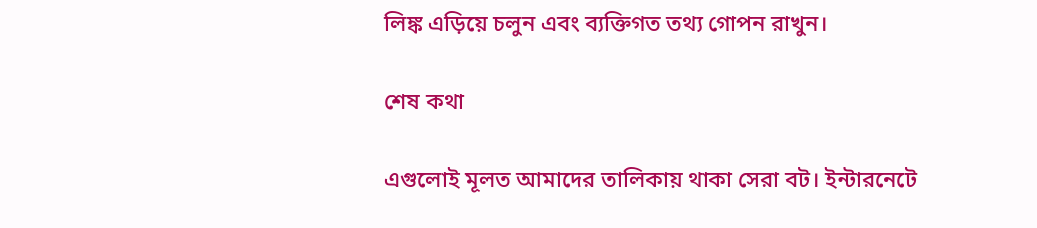লিঙ্ক এড়িয়ে চলুন এবং ব্যক্তিগত তথ্য গোপন রাখুন।

শেষ কথা

এগুলোই মূলত আমাদের তালিকায় থাকা সেরা বট। ইন্টারনেটে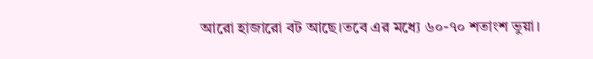আরো হাজারো বট আছে।তবে এর মধ্যে ৬০-৭০ শতাংশ ভুয়া।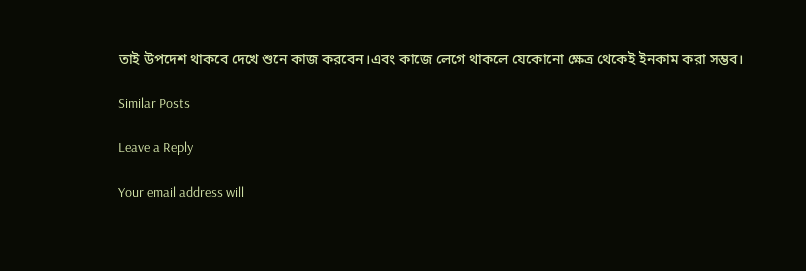তাই উপদেশ থাকবে দেখে শুনে কাজ করবেন।এবং কাজে লেগে থাকলে যেকোনো ক্ষেত্র থেকেই ইনকাম করা সম্ভব।

Similar Posts

Leave a Reply

Your email address will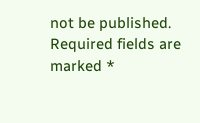not be published. Required fields are marked *